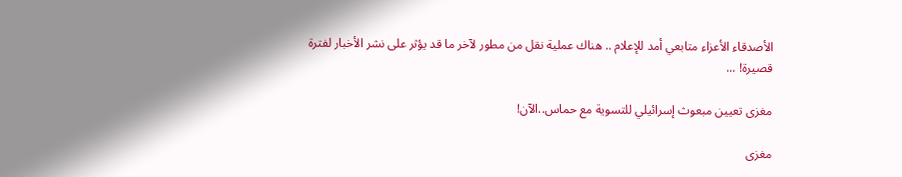الأصدقاء الأعزاء متابعي أمد للإعلام .. هناك عملية نقل من مطور لآخر ما قد يؤثر على نشر الأخبار لفترة قصيرة! ...

مغزى تعيين مبعوث إسرائيلي للتسوية مع حماس..الآن!

مغزى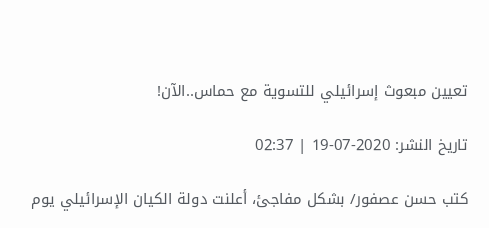تعيين مبعوث إسرائيلي للتسوية مع حماس..الآن!

تاريخ النشر: 2020-07-19 | 02:37

كتب حسن عصفور/ بشكل مفاجئ، أعلنت دولة الكيان الإسرائيلي يوم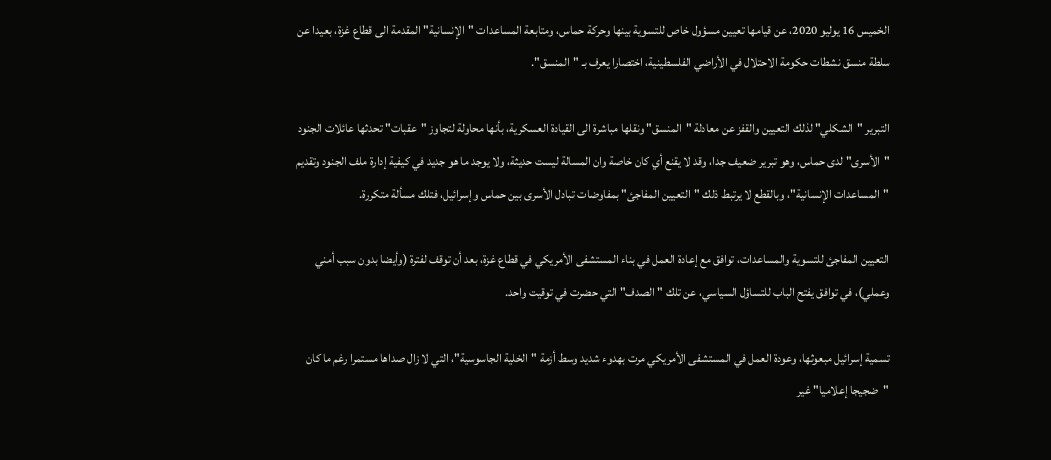الخميس 16 يوليو 2020، عن قيامها تعيين مسؤول خاص للتسوية بينها وحركة حماس، ومتابعة المساعدات "الإنسانية" المقدمة الى قطاع غزة، بعيدا عن سلطة منسق نشطات حكومة الاحتلال في الأراضي الفلسطينية، اختصارا يعرف بـ "المنسق".

التبرير "الشكلي" لذلك التعيين والقفز عن معادلة "المنسق" ونقلها مباشرة الى القيادة العسكرية، بأنها محاولة لتجاوز "عقبات" تحدثها عائلات الجنود "الأسرى" لدى حماس، وهو تبرير ضعيف جدا، وقد لا يقنع أي كان خاصة وان المسالة ليست حديثة، ولا يوجد ما هو جديد في كيفية إدارة ملف الجنود وتقديم "المساعدات الإنسانية"، وبالقطع لا يرتبط ذلك "التعيين المفاجئ" بمفاوضات تبادل الأسرى بين حماس وإسرائيل، فتلك مسألة متكررة.

التعيين المفاجئ للتسوية والمساعدات، توافق مع إعادة العمل في بناء المستشفى الأمريكي في قطاع غزة، بعد أن توقف لفترة (وأيضا بدون سبب أمني وعملي)، في توافق يفتح الباب للتساؤل السياسي، عن تلك "الصدف" التي حضرت في توقيت واحد.

تسمية إسرائيل مبعوثها، وعودة العمل في المستشفى الأمريكي مرت بهدوء شديد وسط أزمة "الخلية الجاسوسية"، التي لا زال صداها مستمرا رغم ما كان "ضجيجا إعلاميا" غير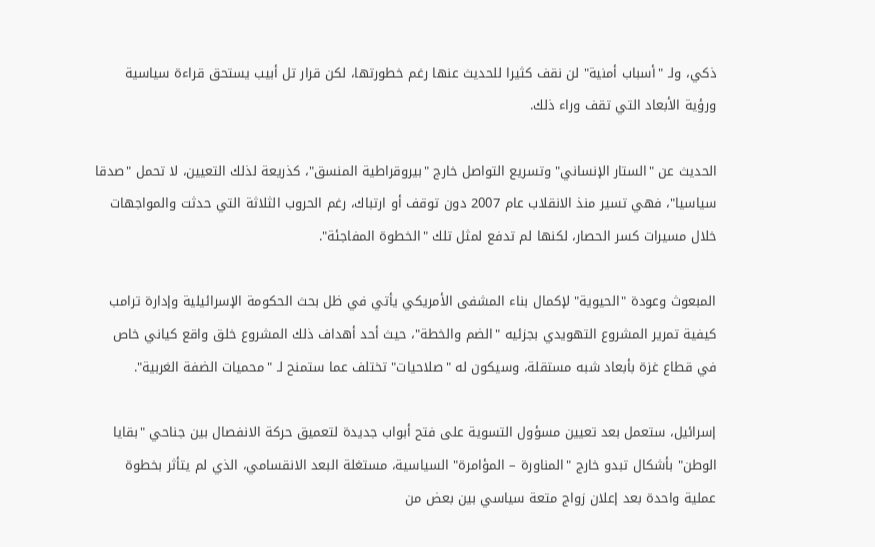ذكي، ولـ "أسباب أمنية" لن نقف كثيرا للحديث عنها رغم خطورتها، لكن قرار تل أبيب يستحق قراءة سياسية ورؤية الأبعاد التي تقف وراء ذلك.

الحديث عن "الستار الإنساني" وتسريع التواصل خارج "بيروقراطية المنسق"، كذريعة لذلك التعيين، لا تحمل "صدقا سياسيا"، فهي تسير منذ الانقلاب عام 2007 دون توقف أو ارتباك، رغم الحروب الثلاثة التي حدثت والمواجهات خلال مسيرات كسر الحصار، لكنها لم تدفع لمثل تلك "الخطوة المفاجئة".

المبعوث وعودة "الحيوية" لإكمال بناء المشفى الأمريكي يأتي في ظل بحث الحكومة الإسرائيلية وإدارة ترامب كيفية تمرير المشروع التهويدي بجزئيه "الضم والخطة"، حيث أحد أهداف ذلك المشروع خلق واقع كياني خاص في قطاع غزة بأبعاد شبه مستقلة، وسيكون له "صلاحيات" تختلف عما ستمنح لـ "محميات الضفة الغربية".

إسرائيل، ستعمل بعد تعيين مسؤول التسوية على فتح أبواب جديدة لتعميق حركة الانفصال بين جناحي "بقايا الوطن" بأشكال تبدو خارج "المناورة – المؤامرة" السياسية، مستغلة البعد الانقسامي، الذي لم يتأثر بخطوة عملية واحدة بعد إعلان زواج متعة سياسي بين بعض من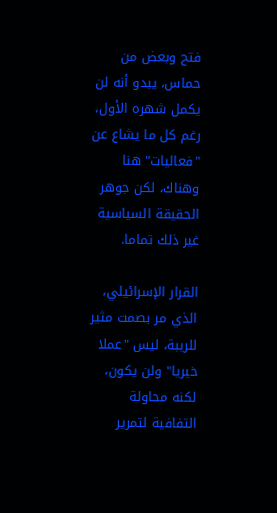فتح وبعض من حماس، يبدو أنه لن يكمل شهره الأول، رغم كل ما يشاع عن "فعاليات" هنا وهناك، لكن جوهر الحقيقة السياسية غير ذلك تماما.

القرار الإسرائيلي، الذي مر بصمت مثير للريبة، ليس "عملا خيريا" ولن يكون، لكنه محاولة التفافية لتمرير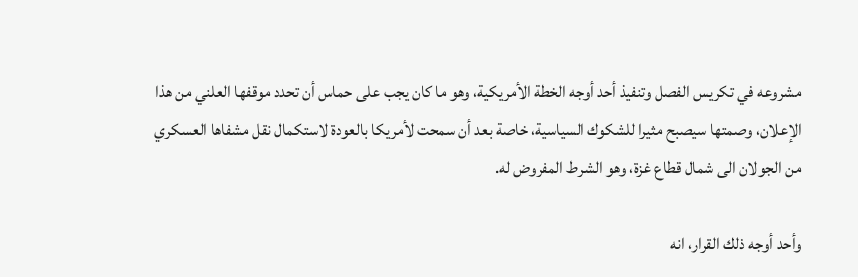مشروعه في تكريس الفصل وتنفيذ أحد أوجه الخطة الأمريكية، وهو ما كان يجب على حماس أن تحدد موقفها العلني من هذا الإعلان، وصمتها سيصبح مثيرا للشكوك السياسية، خاصة بعد أن سمحت لأمريكا بالعودة لاستكمال نقل مشفاها العسكري من الجولان الى شمال قطاع غزة، وهو الشرط المفروض له.

وأحد أوجه ذلك القرار، انه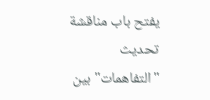يفتح باب مناقشة تحديث "التفاهمات" بين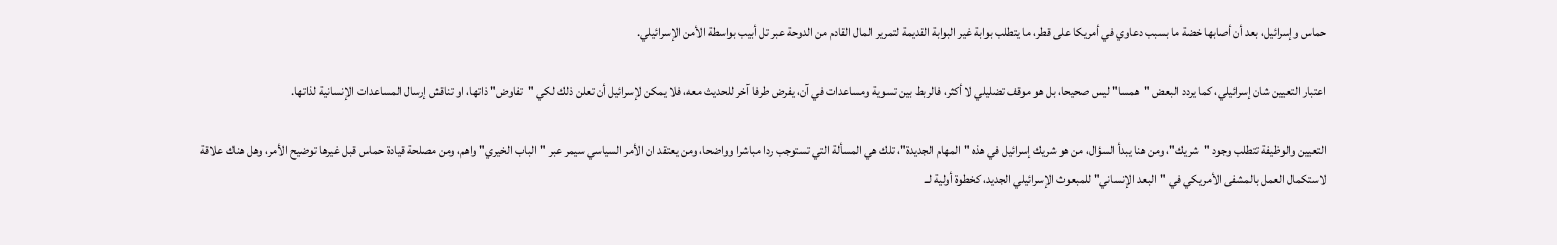حماس وإسرائيل، بعد أن أصابها خضة ما بسبب دعاوي في أمريكا على قطر، ما يتطلب بوابة غير البوابة القديمة لتمرير المال القادم من الدوحة عبر تل أبيب بواسطة الأمن الإسرائيلي.

اعتبار التعيين شان إسرائيلي، كما يردد البعض "همسا" ليس صحيحا، بل هو موقف تضليلي لا أكثر، فالربط بين تسوية ومساعدات في آن، يفرض طرفا آخر للحديث معه، فلا يمكن لإسرائيل أن تعلن ذلك لكي "تفاوض" ذاتها، او تناقش إرسال المساعدات الإنسانية لذاتها.

التعيين والوظيفة تتطلب وجود "شريك"، ومن هنا يبدأ السؤال، من هو شريك إسرائيل في هذه "المهام الجديدة"، تلك هي المسألة التي تستوجب ردا مباشرا وواضحا، ومن يعتقد ان الأمر السياسي سيمر عبر "الباب الخيري" واهم، ومن مصلحة قيادة حماس قبل غيرها توضيح الأمر، وهل هناك علاقة لاستكمال العمل بالمشفى الأمريكي في "البعد الإنساني" للمبعوث الإسرائيلي الجديد، كخطوة أولية لــ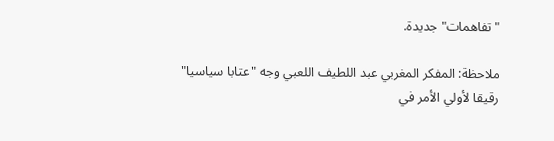"تفاهمات" جديدة.

ملاحظة: المفكر المغربي عبد اللطيف اللعبي وجه "عتابا سياسيا" رقيقا لأولي الأمر في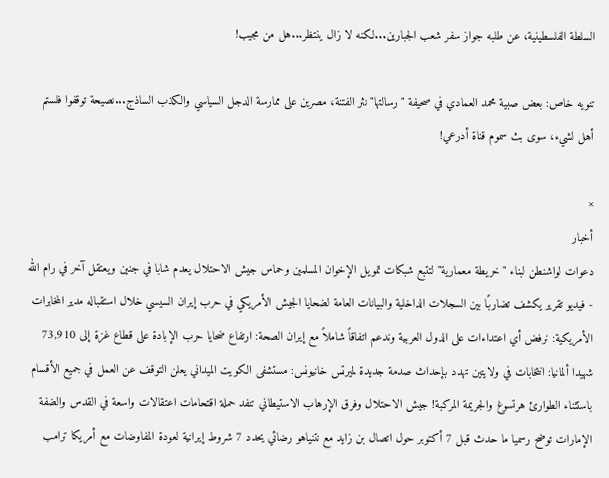السلطة الفلسطينية، عن طلبه جواز سفر شعب الجبارين...لكنه لا زال ينتظر...هل من مجيب!

تنويه خاص: بعض صبية محمد العمادي في صحيفة "رسالتها" نثر الفتنة، مصرين على ممارسة الدجل السياسي والكذب الساذج...نصيحة توقفوا فلستم أهل لشيء، سوى بث سموم قناة أدرعي!

×
أخبار
دعوات لواشنطن لبناء "خريطة معمارية" لتتبع شبكات تمويل الإخوان المسلمين وحماس جيش الاحتلال يعدم شابا في جنين ويعتقل آخر في رام الله - فيديو تقرير يكشف تضاربًا بين السجلات الداخلية والبيانات العامة لضحايا الجيش الأمريكي في حرب إيران السيسي خلال استقباله مدير المخابرات الأمريكية: نرفض أي اعتداءات على الدول العربية وندعم اتفاقاً شاملاً مع إيران الصحة: ارتفاع ضحايا حرب الإبادة على قطاع غزة إلى 73,910 شهيدا ألمانيا: انتخابات في ولايتين تهدد بإحداث صدمة جديدة لميرتس خانيونس: مستشفى الكويت الميداني يعلن التوقف عن العمل في جميع الأقسام باستثناء الطوارئ هرتسوغ والجريمة المركبة! جيش الاحتلال وفرق الإرهاب الاستيطاني تنفد حملة اقتحامات اعتقالات واسعة في القدس والضفة الإمارات توضح رسميا ما حدث قبل 7 أكتوبر حول اتصال بن زايد مع نتنياهو رضائي يحدد 7 شروط إيرانية لعودة المفاوضات مع أمريكا ترامب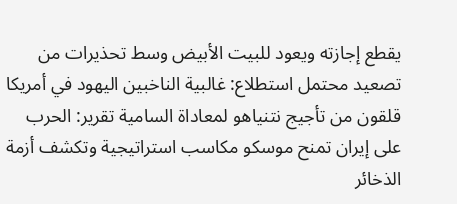يقطع إجازته ويعود للبيت الأبيض وسط تحذيرات من تصعيد محتمل استطلاع: غالبية الناخبين اليهود في أمريكا قلقون من تأجيج نتنياهو لمعاداة السامية تقرير: الحرب على إيران تمنح موسكو مكاسب استراتيجية وتكشف أزمة الذخائر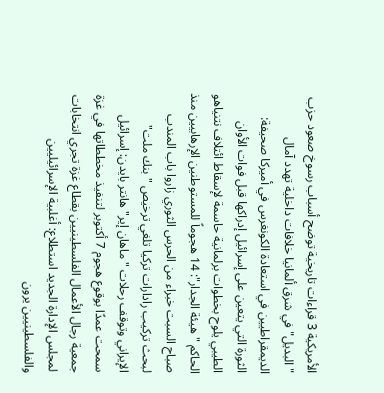الأمريكية 3 قراءات تاريخية توضح أسباب رسوخ صعود حزب "البديل" في شرق ألمانيا خلافات داخلية تهدد آمال الديمقراطيين في استعادة الكونغرس في أميركا صحيفة: الثورة التي يتعين على إسرائيل إدراكها قبل فوات الأوان الطيبي يلوح بخطوات برلمانية حاسمة لإسقاط ائتلاف نتنياهو الحاكم "هيئة الجدار": 14 هجوماً للمستوطنين الإرهابيين منذ صباح السبت خبراء من الحرس الثوري زاروا باب المندب لبحث تركيب رادارات تركيا تلغي ترخيص "بنك ملت" الإيراني وتوقف رحلات "ماهان إير" هانتر بايدن: إسرائيل سمحت عمدًا بوقوع هجوم 7 أكتوبر لتنفيذ مخططاتها في غزة جمعية رجال الأعمال الفلسطينيين بقطاع غزة تجري انتخابات لمجلس الإدارة الجديد استطلاع: أغلبية الإسرائيليين والفلسطينيين يرون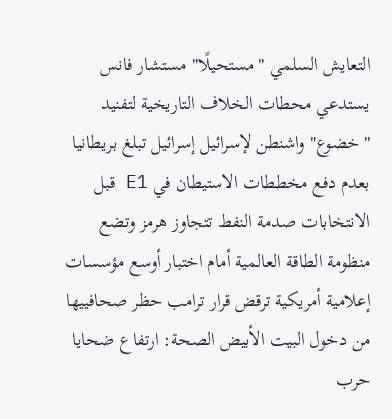التعايش السلمي "مستحيلًا" مستشار فانس يستدعي محطات الخلاف التاريخية لتفنيد "خضوع" واشنطن لإسرائيل إسرائيل تبلغ بريطانيا بعدم دفع مخططات الاستيطان في E1 قبل الانتخابات صدمة النفط تتجاوز هرمز وتضع منظومة الطاقة العالمية أمام اختبار أوسع مؤسسات إعلامية أمريكية ترقض قرار ترامب حظر صحافييها من دخول البيت الأبيض الصحة: ارتفاع ضحايا حرب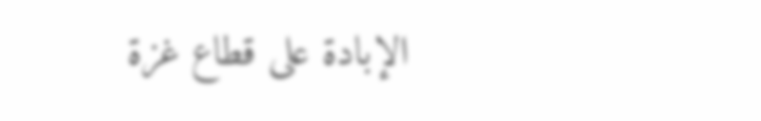الإبادة على قطاع غزة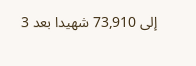إلى 73,910 شهيدا بعد 3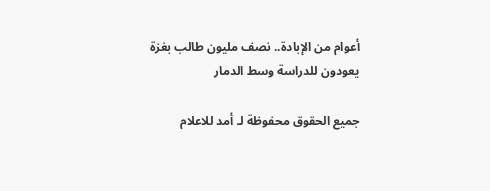أعوام من الإبادة.. نصف مليون طالب بغزة يعودون للدراسة وسط الدمار

جميع الحقوق محفوظة لـ أمد للاعلام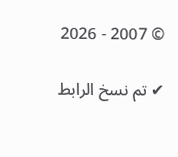© 2007 - 2026

✔ تم نسخ الرابط